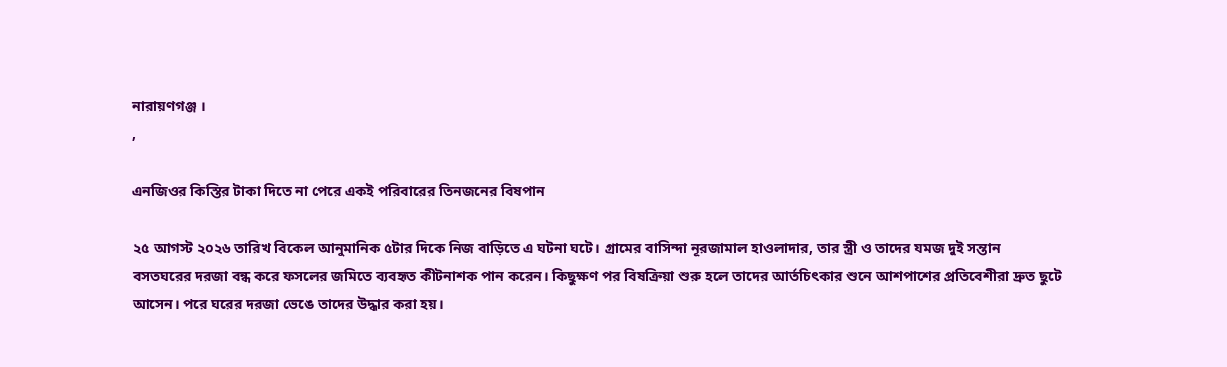নারায়ণগঞ্জ ।
,

এনজিওর কিস্তির টাকা দিতে না পেরে একই পরিবারের তিনজনের বিষপান

২৫ আগস্ট ২০২৬ তারিখ বিকেল আনুমানিক ৫টার দিকে নিজ বাড়িতে এ ঘটনা ঘটে। গ্রামের বাসিন্দা নূরজামাল হাওলাদার, তার স্ত্রী ও তাদের যমজ দুই সন্তান বসতঘরের দরজা বন্ধ করে ফসলের জমিতে ব্যবহৃত কীটনাশক পান করেন। কিছুক্ষণ পর বিষক্রিয়া শুরু হলে তাদের আর্তচিৎকার শুনে আশপাশের প্রতিবেশীরা দ্রুত ছুটে আসেন। পরে ঘরের দরজা ভেঙে তাদের উদ্ধার করা হয়।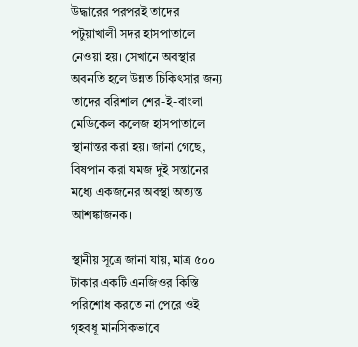উদ্ধারের পরপরই তাদের পটুয়াখালী সদর হাসপাতালে নেওয়া হয়। সেখানে অবস্থার অবনতি হলে উন্নত চিকিৎসার জন্য তাদের বরিশাল শের-ই-বাংলা মেডিকেল কলেজ হাসপাতালে স্থানান্তর করা হয়। জানা গেছে, বিষপান করা যমজ দুই সন্তানের মধ্যে একজনের অবস্থা অত্যন্ত আশঙ্কাজনক।

স্থানীয় সূত্রে জানা যায়, মাত্র ৫০০ টাকার একটি এনজিওর কিস্তি পরিশোধ করতে না পেরে ওই গৃহবধূ মানসিকভাবে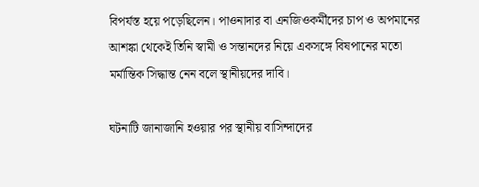বিপর্যস্ত হয়ে পড়েছিলেন। পাওনাদার বা এনজিওকর্মীদের চাপ ও অপমানের আশঙ্কা থেকেই তিনি স্বামী ও সন্তানদের নিয়ে একসঙ্গে বিষপানের মতো মর্মান্তিক সিদ্ধান্ত নেন বলে স্থানীয়দের দাবি।

ঘটনাটি জানাজানি হওয়ার পর স্থানীয় বাসিন্দাদের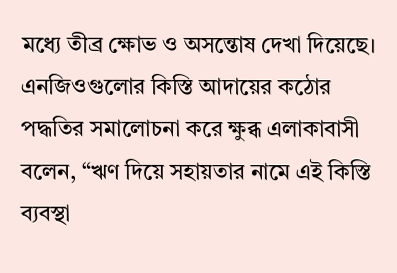মধ্যে তীব্র ক্ষোভ ও অসন্তোষ দেখা দিয়েছে। এনজিওগুলোর কিস্তি আদায়ের কঠোর পদ্ধতির সমালোচনা করে ক্ষুব্ধ এলাকাবাসী বলেন, “ঋণ দিয়ে সহায়তার নামে এই কিস্তি ব্যবস্থা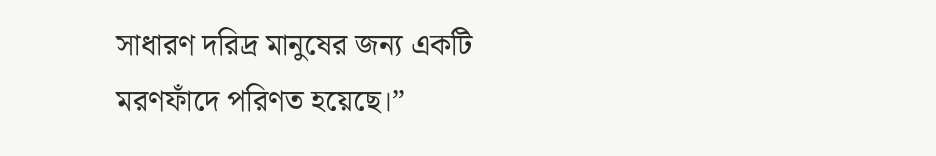সাধারণ দরিদ্র মানুষের জন্য একটি মরণফাঁদে পরিণত হয়েছে।”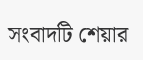সংবাদটি শেয়ার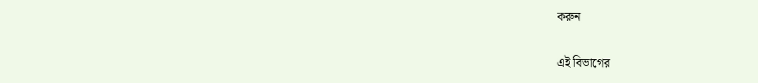করুন

এই বিভাগের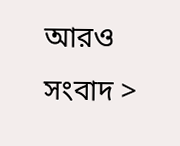আরও সংবাদ >